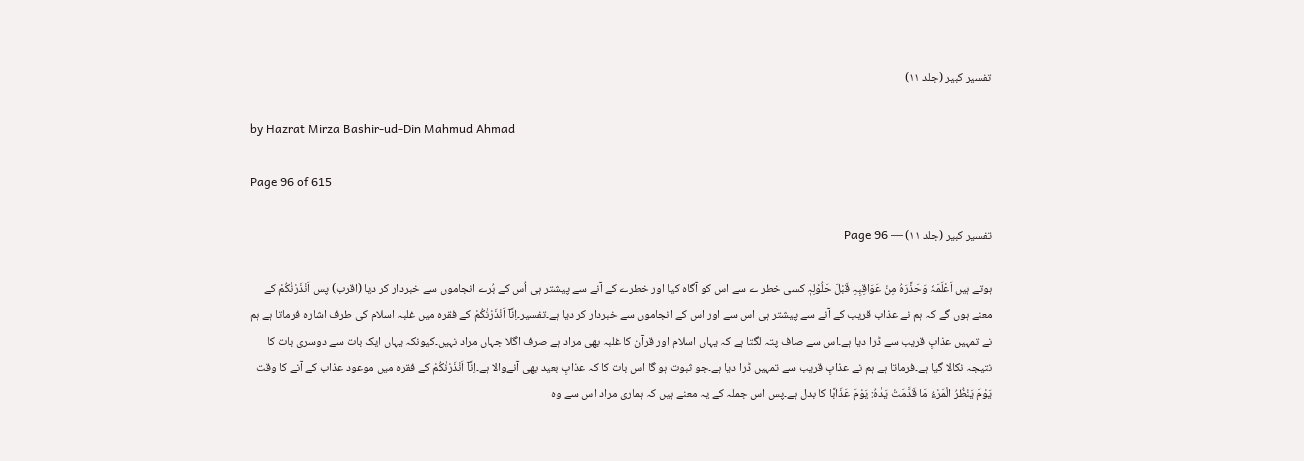تفسیر کبیر (جلد ۱۱)

by Hazrat Mirza Bashir-ud-Din Mahmud Ahmad

Page 96 of 615

تفسیر کبیر (جلد ۱۱) — Page 96

ہوتے ہیں اَعْلَمَہٗ وَحَذَّرَہُ مِنْ عَوَاقِبِہِ قَبْلَ حَلُوْلِہٖ کسی خطر ے سے اس کو آگاہ کیا اور خطرے کے آنے سے پیشتر ہی اُس کے بُرے انجاموں سے خبردار کر دیا (اقرب) پس اَنْذَرْنٰكُمْ کے معنے ہوں گے کہ ہم نے عذاب قریب کے آنے سے پیشتر ہی اس سے اور اس کے انجاموں سے خبردار کر دیا ہے۔تفسیر۔اِنَّاۤ اَنْذَرْنٰكُمْ کے فقرہ میں غلبہ اسلام کی طرف اشارہ فرماتا ہے ہم نے تمہیں عذابِ قریب سے ڈرا دیا ہے۔اس سے صاف پتہ لگتا ہے کہ یہاں اسلام اور قرآن کا غلبہ بھی مراد ہے صرف اگلا جہاں مراد نہیں۔کیونکہ یہاں ایک بات سے دوسری بات کا نتیجہ نکالا گیا ہے۔فرماتا ہے ہم نے عذابِ قریب سے تمہیں ڈرا دیا ہے۔جو ثبوت ہو گا اس بات کا کہ عذابِ بعید بھی آنےوالا ہے۔اِنَّاۤ اَنْذَرْنٰكُمْ کے فقرہ میں موعود عذاب کے آنے کا وقت يَوْمَ يَنْظُرُ الْمَرْءُ مَا قَدَّمَتْ يَدٰهُ: یَوْمَ عَذَابًا کا بدل ہے۔پس اس جملہ کے یہ معنے ہیں کہ ہماری مراد اس سے وہ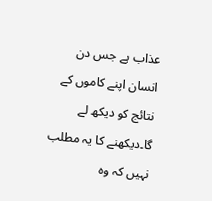عذاب ہے جس دن انسان اپنے کاموں کے نتائج کو دیکھ لے گا۔دیکھنے کا یہ مطلب نہیں کہ وہ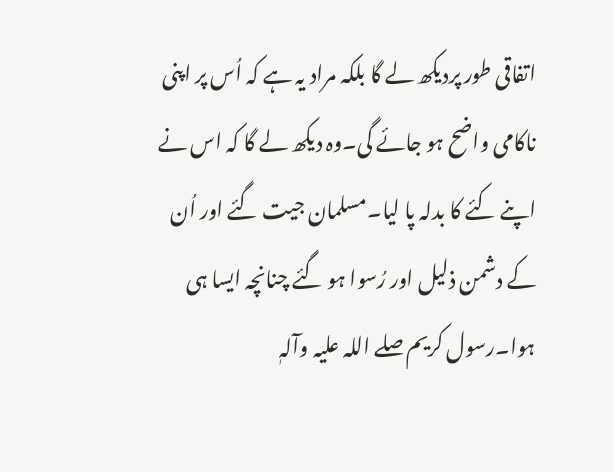اتفاقی طور پردیکھ لے گا بلکہ مراد یہ ہے کہ اُس پر اپنی ناکامی واضح ہو جائے گی۔وہ دیکھ لے گا کہ اس نے اپنے کئے کا بدلہ پا لیا۔مسلمان جیت گئے اور اُن کے دشمن ذلیل اور رُسوا ہو گئے چنانچہ ایسا ہی ہوا۔رسول کریم صلے اللہ علیہ وآلہٖ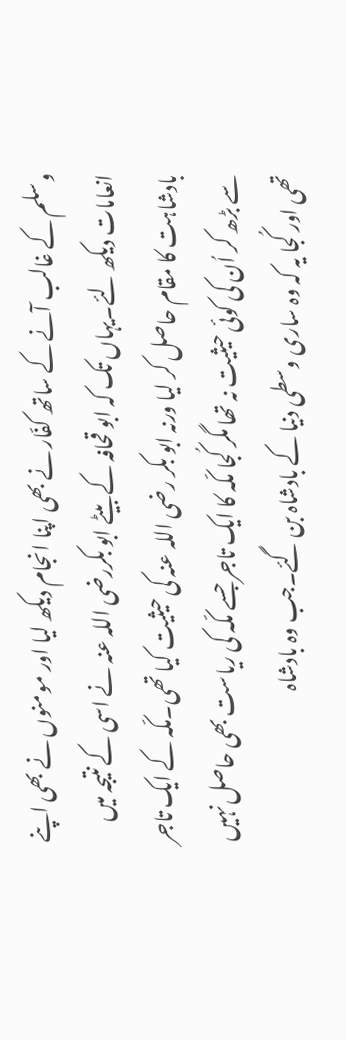وسلم کے غالب آنے کے ساتھ کفّار نے بھی اپنا انجام دیکھ لیا اور مومنوں نے بھی اپنے انعامات دیکھ لئے۔یہاں تک کہ ابو قحافہ کے بیٹے ابو بکررضی اللہ عنہ نے اسی کے نتیجہ میں بادشاہت کا مقام حاصل کر لیا ورنہ ابو بکر رضی اللہ عنہ کی حیثیت کیا تھی۔مکّہ کے ایک تاجر سے بڑھ کر اُن کی کوئی حیثیت نہ تھا مگر کُجا مکّہ کا ایک تاجر جسے مکّہ کی ریاست بھی حاصل نہیں تھی اور کُجا یہ کہ وہ ساری وسطی دنیا کے بادشاہ بن گئے۔جب وہ بادشاہ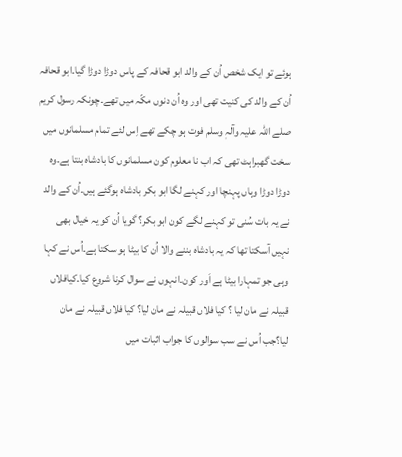ہوئے تو ایک شخص اُن کے والد ابو قحافہ کے پاس دوڑا دوڑا گیا۔ابو قحافہ اُن کے والد کی کنیت تھی اور وہ اُن دنوں مکّہ میں تھے۔چونکہ رسول کریم صلے اللہ علیہ وآلہٖ وسلم فوت ہو چکے تھے اِس لئے تمام مسلمانوں میں سخت گھبراہٹ تھی کہ اب نا معلوم کون مسلمانوں کا بادشاہ بنتا ہے۔وہ دوڑا دوڑا وہاں پہنچا اور کہنے لگا ابو بکر بادشاہ ہوگئے ہیں۔اُن کے والد نے یہ بات سُنی تو کہنے لگے کون ابو بکر؟ گویا اُن کو یہ خیال بھی نہیں آسکتا تھا کہ یہ بادشاہ بننے والا اُن کا بیٹا ہو سکتا ہے۔اُس نے کہا وہی جو تمہارا بیٹا ہے اَور کون۔انہوں نے سوال کرنا شروع کیا۔کیافلاں قبیلہ نے مان لیا ؟ کیا فلاں قبیلہ نے مان لیا؟ کیا فلاں قبیلہ نے مان لیا؟جب اُس نے سب سوالوں کا جواب اثبات میں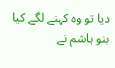دیا تو وہ کہنے لگے کیا بنو ہاشم نے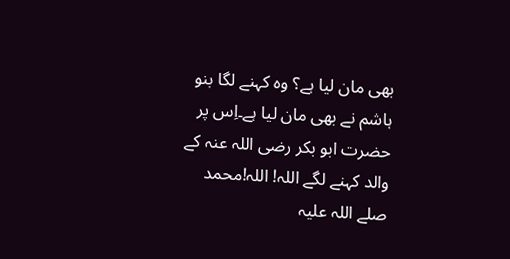بھی مان لیا ہے؟ وہ کہنے لگا بنو ہاشم نے بھی مان لیا ہے۔اِس پر حضرت ابو بکر رضی اللہ عنہ کے والد کہنے لگے اللہ! اللہ!محمد صلے اللہ علیہ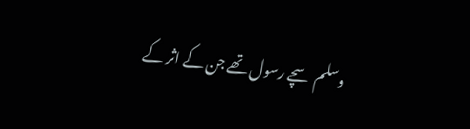وسلم سچے رسول تھے جن کے اثر کے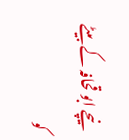نیچے ابو قحافہ کے بیٹے کو